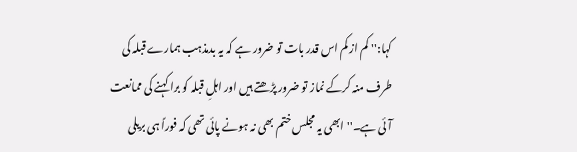کہا:'' کم از کم اس قدر بات تو ضرور ہے کہ یہ بدمذہب ہمارے قبلہ کی طرف منہ کرکے نماز تو ضرور پڑھتے ہیں اور اہلِ قبلہ کو برا کہنے کی ممانعت آئی ہے۔'' ابھی یہ مجلس ختم بھی نہ ہونے پائی تھی کہ فوراً ہی بریلی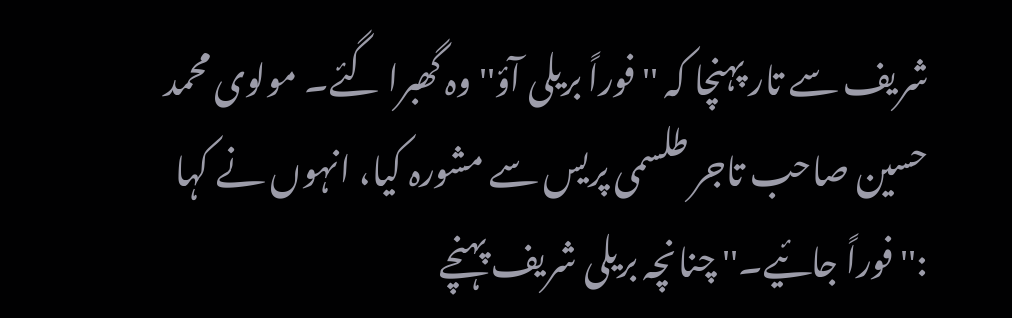شریف سے تار پہنچا کہ ''فوراً بریلی آؤ'' وہ گھبرا گئے۔ مولوی محمد حسین صاحب تاجر طلسمی پریس سے مشورہ کیا، انہوں نے کہا :'' فوراً جائیے۔'' چنانچہ بریلی شریف پہنچے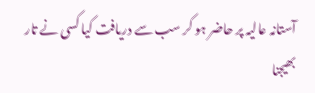آستانہ عالیہ پر حاضر ہو کر سب سے دریافت کیا کسی نے تار بھیجنا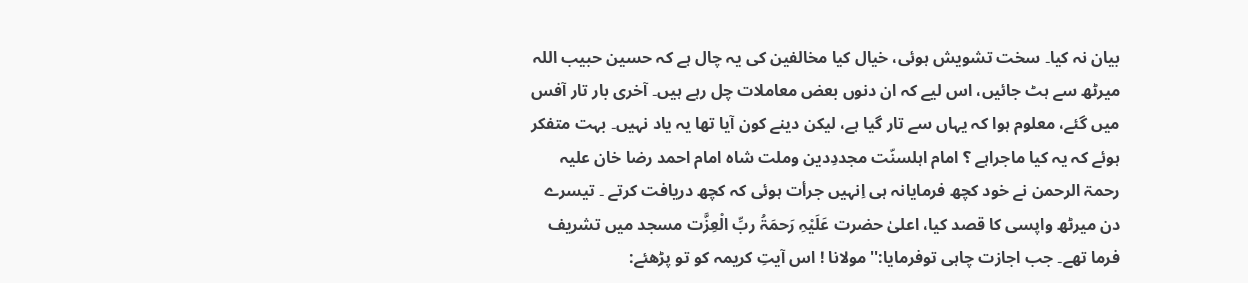بیان نہ کیا۔ سخت تشویش ہوئی، خیال کیا مخالفین کی یہ چال ہے کہ حسین حبیب اللہ میرٹھ سے ہٹ جائیں، اس لیے کہ ان دنوں بعض معاملات چل رہے ہیں۔ آخری بار تار آفس میں گئے، معلوم ہوا کہ یہاں سے تار گیا ہے، لیکن دینے کون آیا تھا یہ یاد نہیں۔ بہت متفکر ہوئے کہ یہ کیا ماجراہے ؟ امام اہلسنّت مجددِدین وملت شاہ امام احمد رضا خان علیہ رحمۃ الرحمن نے خود کچھ فرمایانہ ہی اِنہیں جرأت ہوئی کہ کچھ دریافت کرتے ۔ تیسرے دن میرٹھ واپسی کا قصد کیا، اعلیٰ حضرت عَلَیْہِ رَحمَۃُ ربِّ الْعِزَّت مسجد میں تشریف فرما تھے۔ جب اجازت چاہی توفرمایا:''مولانا ! اس آیتِ کریمہ کو تو پڑھئے: